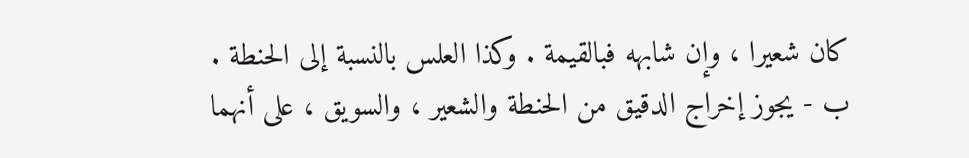كان شعيرا ، وإن شابهه فبالقيمة . وكذا العلس بالنسبة إلى الحنطة .
ب - يجوز إخراج الدقيق من الحنطة والشعير ، والسويق ، على أنهما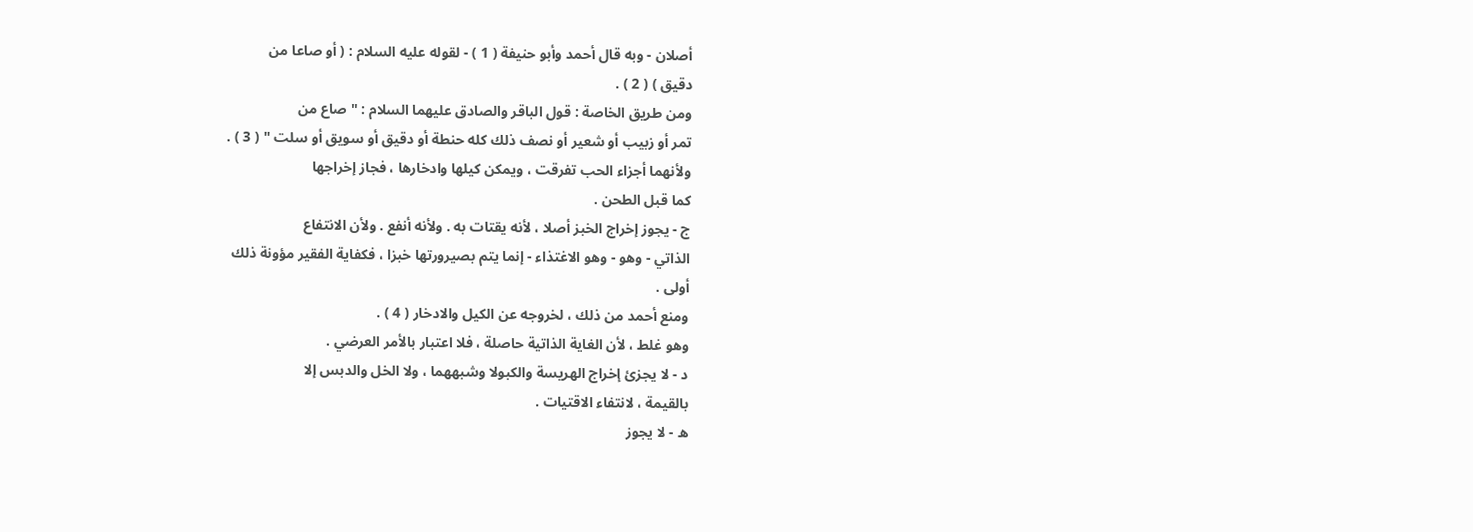أصلان - وبه قال أحمد وأبو حنيفة ( 1 ) - لقوله عليه السلام : ( أو صاعا من
دقيق ) ( 2 ) .
ومن طريق الخاصة : قول الباقر والصادق عليهما السلام : " صاع من
تمر أو زبيب أو شعير أو نصف ذلك كله حنطة أو دقيق أو سويق أو سلت " ( 3 ) .
ولأنهما أجزاء الحب تفرقت ، ويمكن كيلها وادخارها ، فجاز إخراجها
كما قبل الطحن .
ج - يجوز إخراج الخبز أصلا ، لأنه يقتات به . ولأنه أنفع . ولأن الانتفاع
الذاتي - وهو - وهو الاغتذاء - إنما يتم بصيرورتها خبزا ، فكفاية الفقير مؤونة ذلك
أولى .
ومنع أحمد من ذلك ، لخروجه عن الكيل والادخار ( 4 ) .
وهو غلط ، لأن الغاية الذاتية حاصلة ، فلا اعتبار بالأمر العرضي .
د - لا يجزئ إخراج الهريسة والكبولا وشبههما ، ولا الخل والدبس إلا
بالقيمة ، لانتفاء الاقتيات .
ه - لا يجوز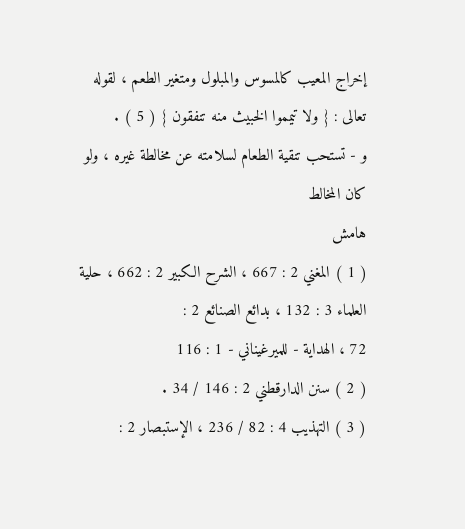إخراج المعيب كالمسوس والمبلول ومتغير الطعم ، لقوله
تعالى : { ولا تيمموا الخبيث منه تنفقون } ( 5 ) .
و - تستحب تنقية الطعام لسلامته عن مخالطة غيره ، ولو كان المخالط
هامش
( 1 ) المغني 2 : 667 ، الشرح الكبير 2 : 662 ، حلية العلماء 3 : 132 ، بدائع الصنائع 2 :
72 ، الهداية - للميرغيناني - 1 : 116
( 2 ) سنن الدارقطني 2 : 146 / 34 .
( 3 ) التهذيب 4 : 82 / 236 ، الإستبصار 2 :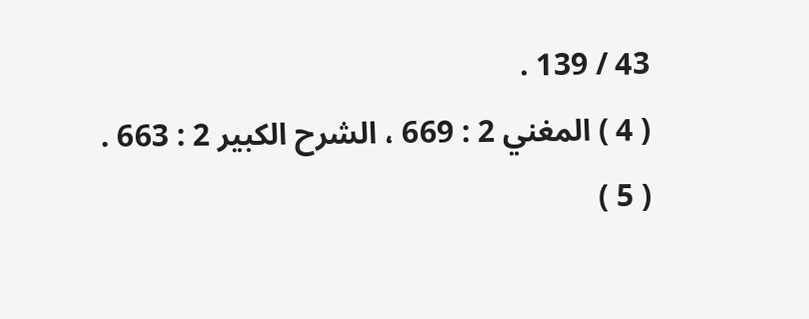43 / 139 .
( 4 ) المغني 2 : 669 ، الشرح الكبير 2 : 663 .
( 5 )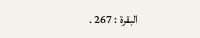البقرة : 267 .